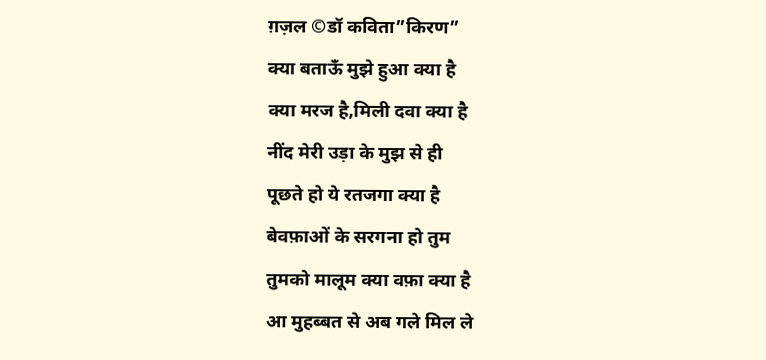ग़ज़ल ©डॉ कविता”किरण”
क्या बताऊँ मुझे हुआ क्या है
क्या मरज है,मिली दवा क्या है
नींद मेरी उड़ा के मुझ से ही
पूछते हो ये रतजगा क्या है
बेवफ़ाओं के सरगना हो तुम
तुमको मालूम क्या वफ़ा क्या है
आ मुहब्बत से अब गले मिल ले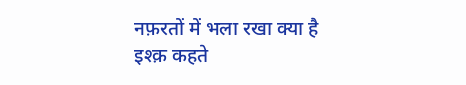नफ़रतों में भला रखा क्या है
इश्क़ कहते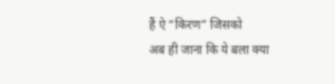हैं ऐ “किरण” जिसको
अब ही जाना कि ये बला क्या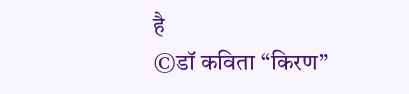है
©डॉ कविता “किरण”